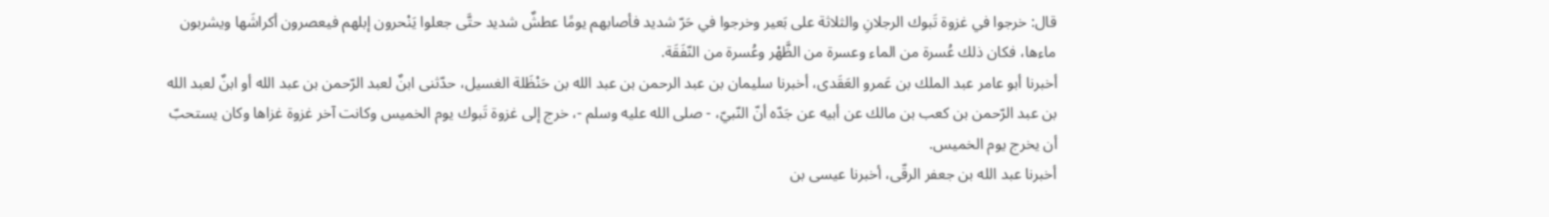قال: خرجوا في غزوة تَبوك الرجلانِ والثلاثة على بَعير وخرجوا في حَرّ شديد فأصابهم يومًا عطشٌ شديد حتَّى جعلوا يَنْحرون إبلهم فيعصرون أكراشَها ويشربون ماءها، فكان ذلك عُسرة من الماء وعسرة من الظَّهْر وعُسرة من النّفَقَة.
أخبرنا أبو عامر عبد الملك بن عَمرو العَقَدى، أخبرنا سليمان بن عبد الرحمن بن عبد الله بن حَنْظَلة الغسيل، حدّثنى ابنٌ لعبد الرّحمن بن عبد الله أو ابنٌ لعبد الله بن عبد الرّحمن بن كعب بن مالك عن أبيه عن جَدّه أنّ النّبيّ، - صلى الله عليه وسلم -، خرج إلى غزوة تَبوك يوم الخميس وكانت آخر غزوة غزاها وكان يستحبّ أن يخرج يوم الخميس.
أخبرنا عبد الله بن جعفر الرقّى، أخبرنا عيسى بن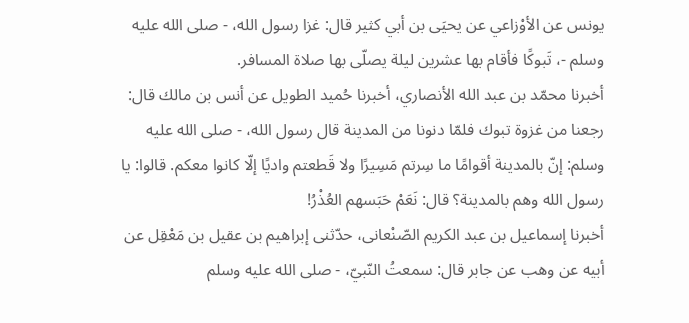يونس عن الأوْزاعي عن يحيَى بن أبي كثير قال: غزا رسول الله، - صلى الله عليه وسلم -، تَبوكًا فأقام بها عشرين ليلة يصلّى بها صلاة المسافر.
أخبرنا محمّد بن عبد الله الأنصاري، أخبرنا حُميد الطويل عن أنس بن مالك قال: رجعنا من غزوة تبوك فلمّا دنونا من المدينة قال رسول الله، - صلى الله عليه وسلم: إنّ بالمدينة أقوامًا ما سِرتم مَسِيرًا ولا قَطعتم واديًا إلّا كانوا معكم. قالوا: يا رسول الله وهم بالمدينة؟ قال: نَعَمْ حَبَسهم العُذْرُ!
أخبرنا إسماعيل بن عبد الكريم الصّنْعانى، حدّثنى إبراهيم بن عقيل بن مَعْقِل عن أبيه عن وهب عن جابر قال: سمعتُ النّبيّ، - صلى الله عليه وسلم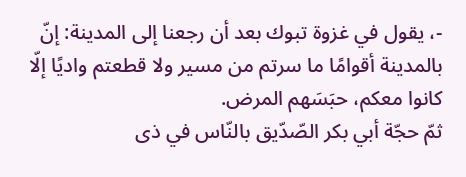-، يقول في غزوة تبوك بعد أن رجعنا إلى المدينة: إنّ بالمدينة أقوامًا ما سرتم من مسير ولا قطعتم واديًا إلّا كانوا معكم، حبَسَهم المرض.
ثمّ حجّة أبي بكر الصّدّيق بالنّاس في ذى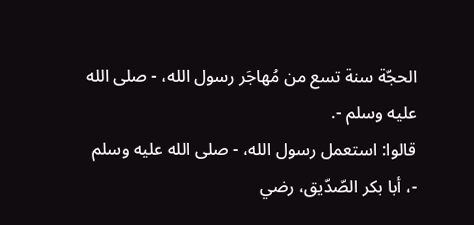الحجّة سنة تسع من مُهاجَر رسول الله، - صلى الله عليه وسلم -.
قالوا: استعمل رسول الله، - صلى الله عليه وسلم -، أبا بكر الصّدّيق، رضي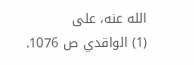الله عنه، على
(1) الواقدي ص 1076.